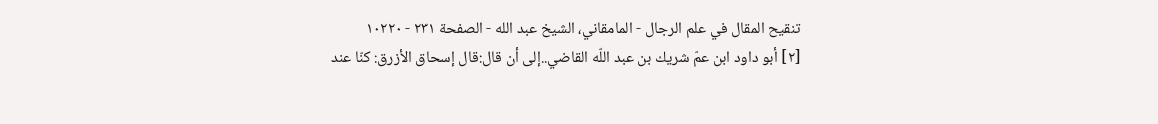تنقيح المقال في علم الرجال - المامقاني، الشيخ عبد الله - الصفحة ٢٣١ - ١٠٢٢٠
[٢] أبو داود ابن عمّ شريك بن عبد اللّه القاضي..إلى أن قال:قال إسحاق الأزرق: كنّا عند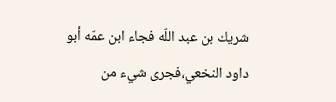شريك بن عبد اللّه فجاء ابن عمّه أبو داود النخعي،فجرى شيء من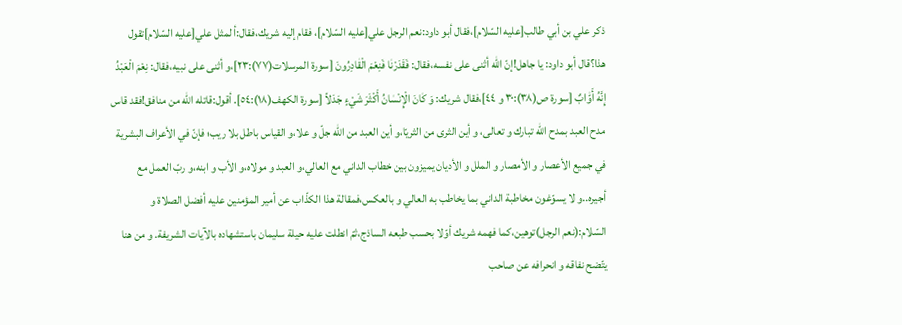ذكر علي بن أبي طالب[عليه السّلام]،فقال أبو داود:نعم الرجل علي[عليه السّلام]، فقام إليه شريك،فقال:أ لمثل علي[عليه السّلام]تقول هذا؟قال أبو داود: يا جاهل!إنّ اللّه أثنى على نفسه،فقال: فَقَدَرْنٰا فَنِعْمَ الْقٰادِرُونَ [سورة المرسلات(٧٧):٢٣]،و أثنى على نبيه،فقال: نِعْمَ الْعَبْدُ إِنَّهُ أَوّٰابٌ [سورة ص(٣٨):٣٠ و ٤٤]،فقال شريك: وَ كٰانَ الْإِنْسٰانُ أَكْثَرَ شَيْءٍ جَدَلاً [سورة الكهف(١٨):٥٤]. أقول:قاتله اللّه من منافق!فقد قاس مدح العبد بمدح اللّه تبارك و تعالى، و أين الثرى من الثريّا،و أين العبد من اللّه جلّ و علا،و القياس باطل بلا ريب؛ فإنّ في الأعراف البشرية في جميع الأعصار و الأمصار و الملل و الأديان يميزون بين خطاب الداني مع العالي،و العبد و مولاه،و الأب و ابنه،و ربّ العمل مع أجيره..و لا يسوّغون مخاطبة الداني بما يخاطب به العالي و بالعكس،فمقالة هذا الكذّاب عن أمير المؤمنين عليه أفضل الصلاة و السّلام:(نعم الرجل)توهين،كما فهمه شريك أوّلا بحسب طبعه الساذج،ثمّ انطلت عليه حيلة سليمان باستشهاده بالآيات الشريفة. و من هنا يتّضح نفاقه و انحرافه عن صاحب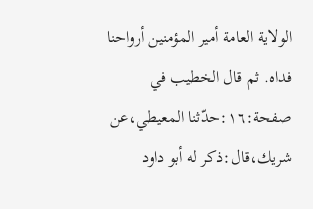الولاية العامة أمير المؤمنين أرواحنا فداه. ثم قال الخطيب في صفحة:١٦:حدّثنا المعيطي،عن شريك،قال:ذكر له أبو داود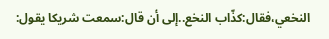النخعي،فقال:كذّاب النخع..إلى أن قال:سمعت شريكا يقول: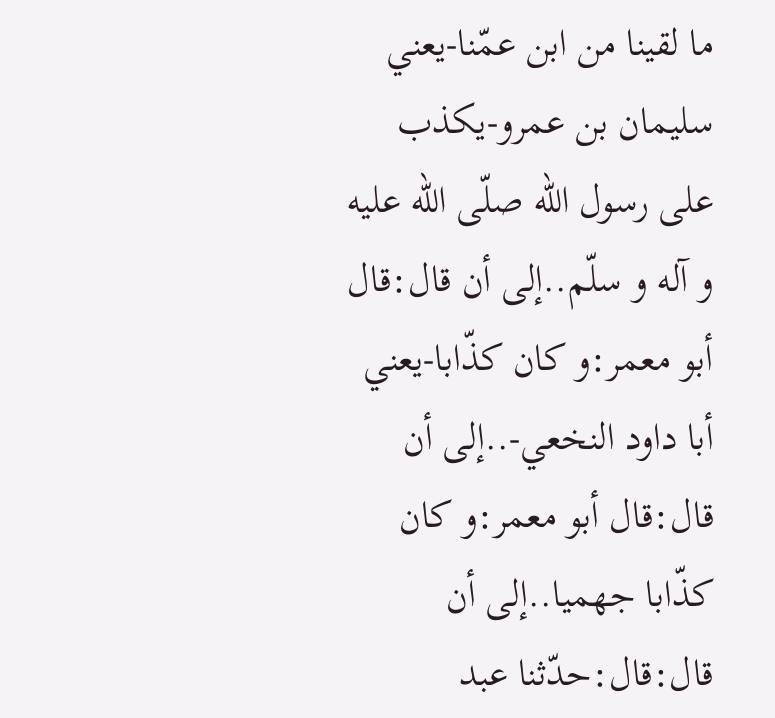ما لقينا من ابن عمّنا-يعني سليمان بن عمرو-يكذب على رسول اللّه صلّى اللّه عليه و آله و سلّم..إلى أن قال:قال أبو معمر:و كان كذّابا-يعني أبا داود النخعي-..إلى أن قال:قال أبو معمر:و كان كذّابا جهميا..إلى أن قال:قال:حدّثنا عبد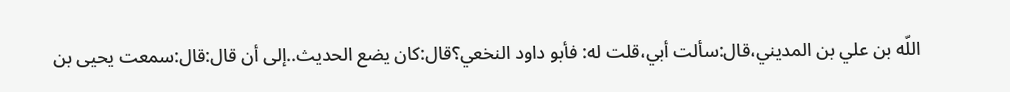اللّه بن علي بن المديني،قال:سألت أبي،قلت له: فأبو داود النخعي؟قال:كان يضع الحديث..إلى أن قال:قال:سمعت يحيى بن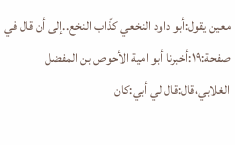معين يقول:أبو داود النخعي كذّاب النخع..إلى أن قال في صفحة:١٩:أخبرنا أبو امية الأحوص بن المفضل الغلابي،قال:قال لي أبي:كان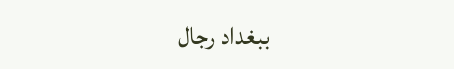ببغداد رجال